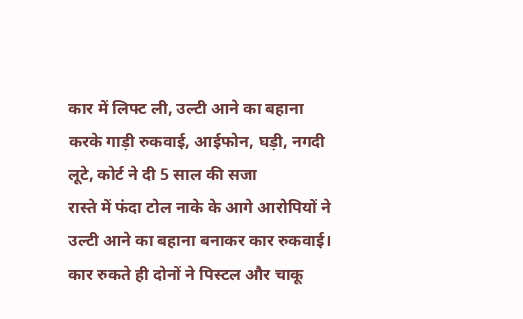कार में लिफ्ट ली, उल्टी आने का बहाना करके गाड़ी रुकवाई, आईफोन, घड़ी, नगदी लूटे, कोर्ट ने दी 5 साल की सजा
रास्ते में फंदा टोल नाके के आगे आरोपियों ने उल्टी आने का बहाना बनाकर कार रुकवाई। कार रुकते ही दोनों ने पिस्टल और चाकू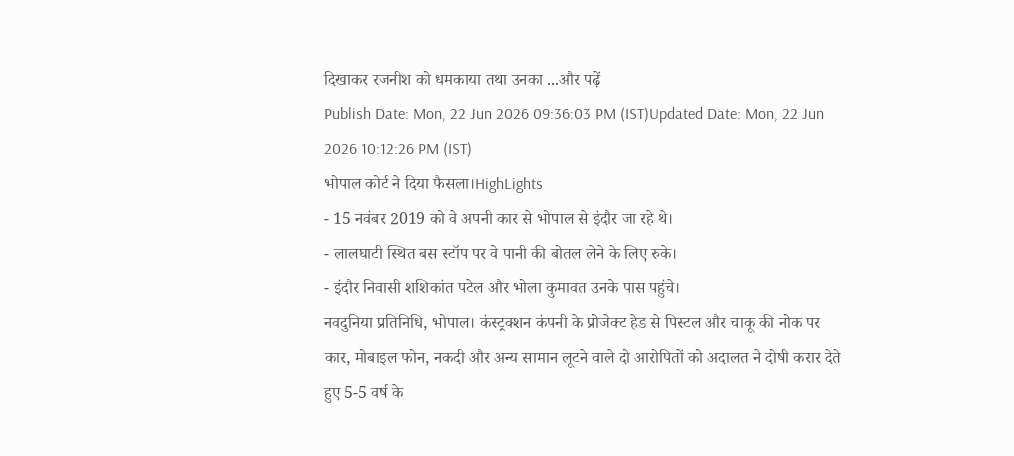दिखाकर रजनीश को धमकाया तथा उनका ...और पढ़ें
Publish Date: Mon, 22 Jun 2026 09:36:03 PM (IST)Updated Date: Mon, 22 Jun 2026 10:12:26 PM (IST)
भोपाल कोर्ट ने दिया फैसला।HighLights
- 15 नवंबर 2019 को वे अपनी कार से भोपाल से इंदौर जा रहे थे।
- लालघाटी स्थित बस स्टॉप पर वे पानी की बोतल लेने के लिए रुके।
- इंदौर निवासी शशिकांत पटेल और भोला कुमावत उनके पास पहुंचे।
नवदुनिया प्रतिनिधि, भोपाल। कंस्ट्रक्शन कंपनी के प्रोजेक्ट हेड से पिस्टल और चाकू की नोक पर कार, मोबाइल फोन, नकदी और अन्य सामान लूटने वाले दो आरोपितों को अदालत ने दोषी करार देते हुए 5-5 वर्ष के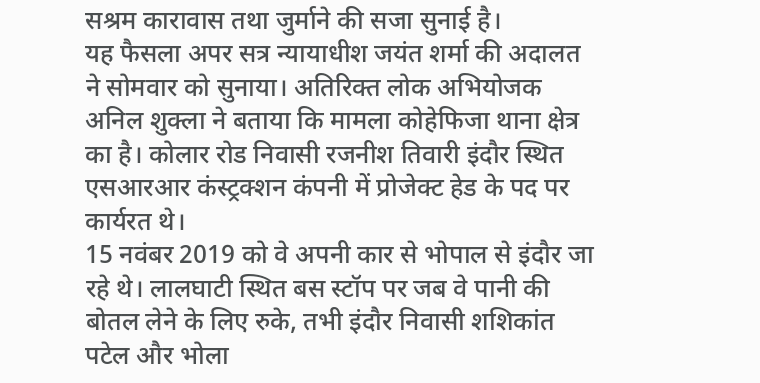सश्रम कारावास तथा जुर्माने की सजा सुनाई है।
यह फैसला अपर सत्र न्यायाधीश जयंत शर्मा की अदालत ने सोमवार को सुनाया। अतिरिक्त लोक अभियोजक अनिल शुक्ला ने बताया कि मामला कोहेफिजा थाना क्षेत्र का है। कोलार रोड निवासी रजनीश तिवारी इंदौर स्थित एसआरआर कंस्ट्रक्शन कंपनी में प्रोजेक्ट हेड के पद पर कार्यरत थे।
15 नवंबर 2019 को वे अपनी कार से भोपाल से इंदौर जा रहे थे। लालघाटी स्थित बस स्टॉप पर जब वे पानी की बोतल लेने के लिए रुके, तभी इंदौर निवासी शशिकांत पटेल और भोला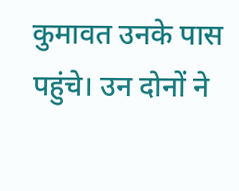कुमावत उनके पास पहुंचे। उन दोनों ने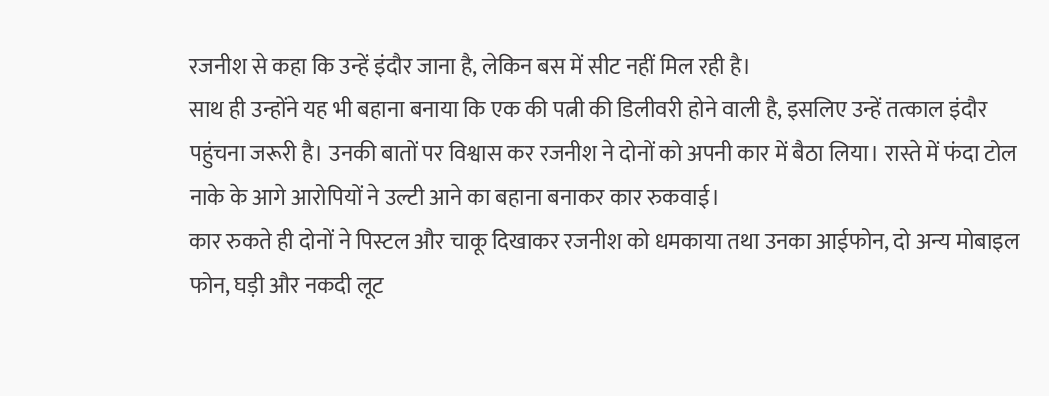रजनीश से कहा कि उन्हें इंदौर जाना है, लेकिन बस में सीट नहीं मिल रही है।
साथ ही उन्होंने यह भी बहाना बनाया कि एक की पत्नी की डिलीवरी होने वाली है, इसलिए उन्हें तत्काल इंदौर पहुंचना जरूरी है। उनकी बातों पर विश्वास कर रजनीश ने दोनों को अपनी कार में बैठा लिया। रास्ते में फंदा टोल नाके के आगे आरोपियों ने उल्टी आने का बहाना बनाकर कार रुकवाई।
कार रुकते ही दोनों ने पिस्टल और चाकू दिखाकर रजनीश को धमकाया तथा उनका आईफोन, दो अन्य मोबाइल फोन, घड़ी और नकदी लूट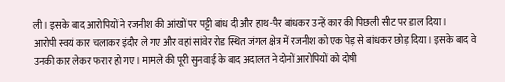ली। इसके बाद आरोपियों ने रजनीश की आंखों पर पट्टी बांध दी और हाथ-पैर बांधकर उन्हें कार की पिछली सीट पर डाल दिया।
आरोपी स्वयं कार चलाकर इंदौर ले गए और वहां सांवेर रोड स्थित जंगल क्षेत्र में रजनीश को एक पेड़ से बांधकर छोड़ दिया। इसके बाद वे उनकी कार लेकर फरार हो गए। मामले की पूरी सुनवाई के बाद अदालत ने दोनों आरोपियों को दोषी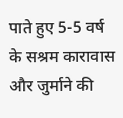पाते हुए 5-5 वर्ष के सश्रम कारावास और जुर्माने की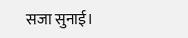सजा सुनाई।